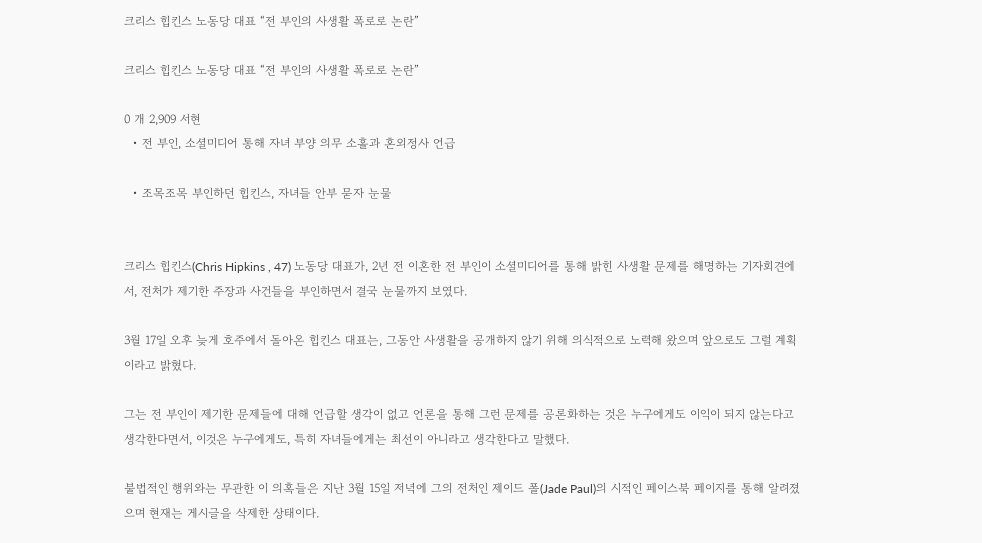크리스 힙킨스 노동당 대표 “전 부인의 사생활 폭로로 논란”

크리스 힙킨스 노동당 대표 “전 부인의 사생활 폭로로 논란”

0 개 2,909 서현
  • 전 부인, 소셜미디어 통해 자녀 부양 의무 소홀과 혼외정사 언급

  • 조목조목 부인하던 힙킨스, 자녀들 안부 묻자 눈물


크리스 힙킨스(Chris Hipkins , 47) 노동당 대표가, 2년 전 이혼한 전 부인이 소셜미디어를 통해 밝힌 사생활 문제를 해명하는 기자회견에서, 전처가 제기한 주장과 사건들을 부인하면서 결국 눈물까지 보였다.

3월 17일 오후 늦게 호주에서 돌아온 힙킨스 대표는, 그동안 사생활을 공개하지 않기 위해 의식적으로 노력해 왔으며 앞으로도 그럴 계획이라고 밝혔다.

그는 전 부인이 제기한 문제들에 대해 언급할 생각이 없고 언론을 통해 그런 문제를 공론화하는 것은 누구에게도 이익이 되지 않는다고 생각한다면서, 이것은 누구에게도, 특히 자녀들에게는 최선이 아니라고 생각한다고 말했다.

불법적인 행위와는 무관한 이 의혹들은 지난 3월 15일 저녁에 그의 전처인 제이드 폴(Jade Paul)의 시적인 페이스북 페이지를 통해 알려졌으며 현재는 게시글을 삭제한 상태이다.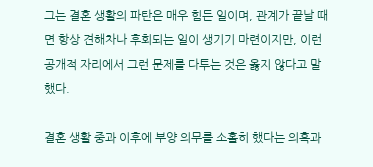그는 결혼 생활의 파탄은 매우 힘든 일이며, 관계가 끝날 때면 항상 견해차나 후회되는 일이 생기기 마련이지만, 이런 공개적 자리에서 그런 문제를 다투는 것은 옳지 않다고 말했다.

결혼 생활 중과 이후에 부양 의무를 소홀히 했다는 의혹과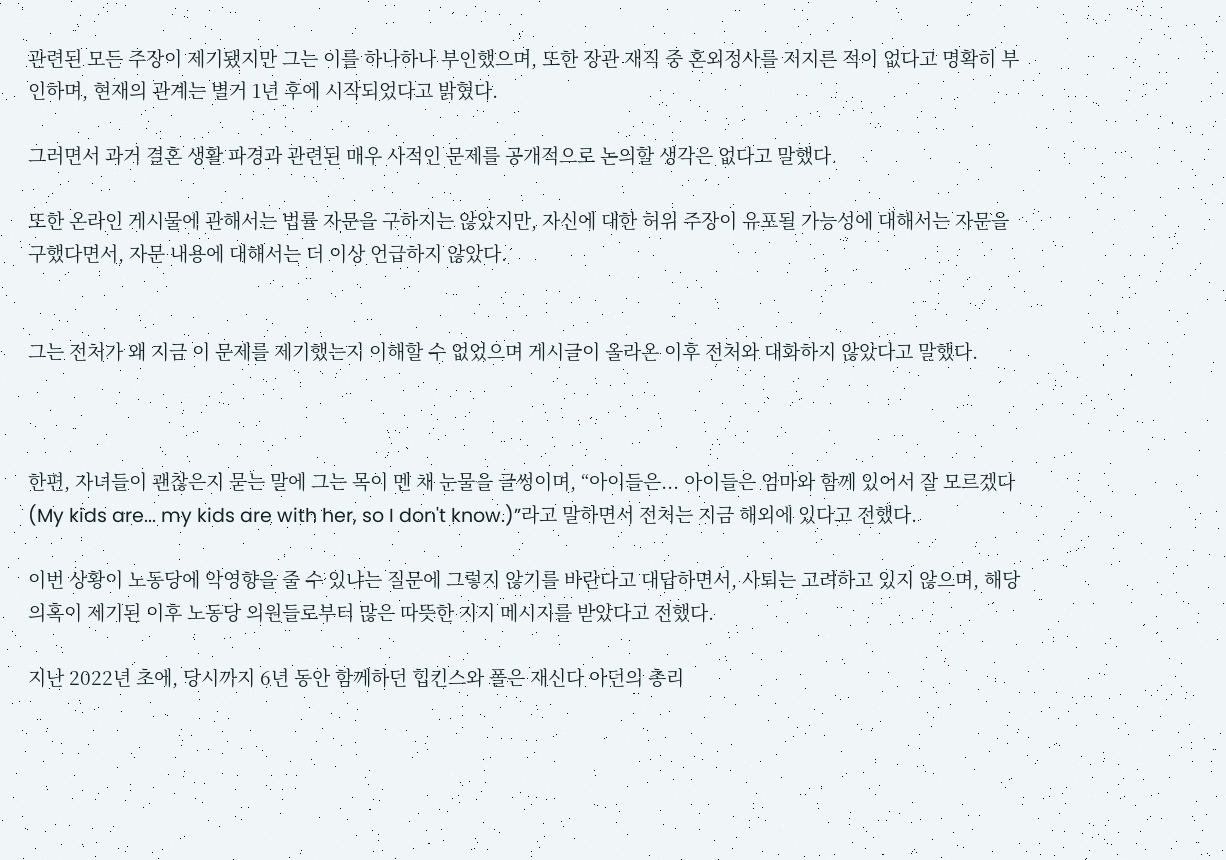관련된 모든 주장이 제기됐지만 그는 이를 하나하나 부인했으며, 또한 장관 재직 중 혼외정사를 저지른 적이 없다고 명확히 부인하며, 현재의 관계는 별거 1년 후에 시작되었다고 밝혔다.

그러면서 과거 결혼 생활 파경과 관련된 매우 사적인 문제를 공개적으로 논의할 생각은 없다고 말했다.

또한 온라인 게시물에 관해서는 법률 자문을 구하지는 않았지만, 자신에 대한 허위 주장이 유포될 가능성에 대해서는 자문을 구했다면서, 자문 내용에 대해서는 더 이상 언급하지 않았다.


그는 전처가 왜 지금 이 문제를 제기했는지 이해할 수 없었으며 게시글이 올라온 이후 전처와 대화하지 않았다고 말했다.



한편, 자녀들이 괜찮은지 묻는 말에 그는 목이 멘 채 눈물을 글썽이며, “아이들은... 아이들은 엄마와 함께 있어서 잘 모르겠다(My kids are... my kids are with her, so I don't know.)”라고 말하면서 전처는 지금 해외에 있다고 전했다.

이번 상황이 노동당에 악영향을 줄 수 있냐는 질문에 그렇지 않기를 바란다고 대답하면서, 사퇴는 고려하고 있지 않으며, 해당 의혹이 제기된 이후 노동당 의원들로부터 많은 따뜻한 지지 메시지를 받았다고 전했다.

지난 2022년 초에, 당시까지 6년 동안 함께하던 힙킨스와 폴은 재신다 아던의 총리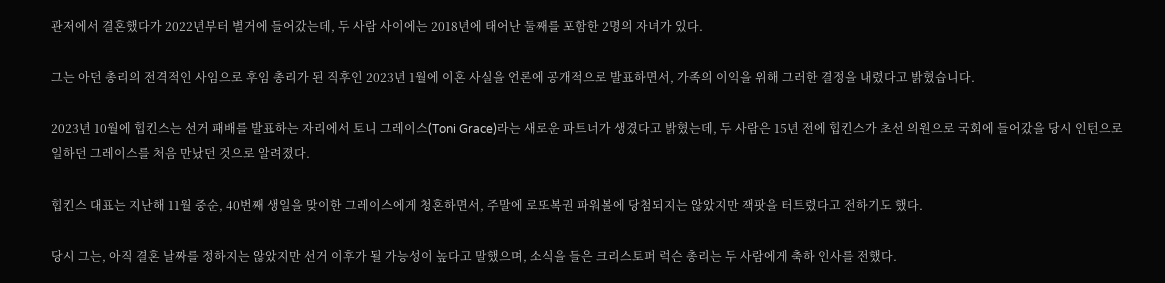관저에서 결혼했다가 2022년부터 별거에 들어갔는데, 두 사람 사이에는 2018년에 태어난 둘째를 포함한 2명의 자녀가 있다.

그는 아던 총리의 전격적인 사임으로 후임 총리가 된 직후인 2023년 1월에 이혼 사실을 언론에 공개적으로 발표하면서, 가족의 이익을 위해 그러한 결정을 내렸다고 밝혔습니다.

2023년 10월에 힙킨스는 선거 패배를 발표하는 자리에서 토니 그레이스(Toni Grace)라는 새로운 파트너가 생겼다고 밝혔는데, 두 사람은 15년 전에 힙킨스가 초선 의원으로 국회에 들어갔을 당시 인턴으로 일하던 그레이스를 처음 만났던 것으로 알려졌다.

힙킨스 대표는 지난해 11월 중순, 40번째 생일을 맞이한 그레이스에게 청혼하면서, 주말에 로또복권 파워볼에 당첨되지는 않았지만 잭팟을 터트렸다고 전하기도 했다.

당시 그는, 아직 결혼 날짜를 정하지는 않았지만 선거 이후가 될 가능성이 높다고 말했으며, 소식을 들은 크리스토퍼 럭슨 총리는 두 사람에게 축하 인사를 전했다.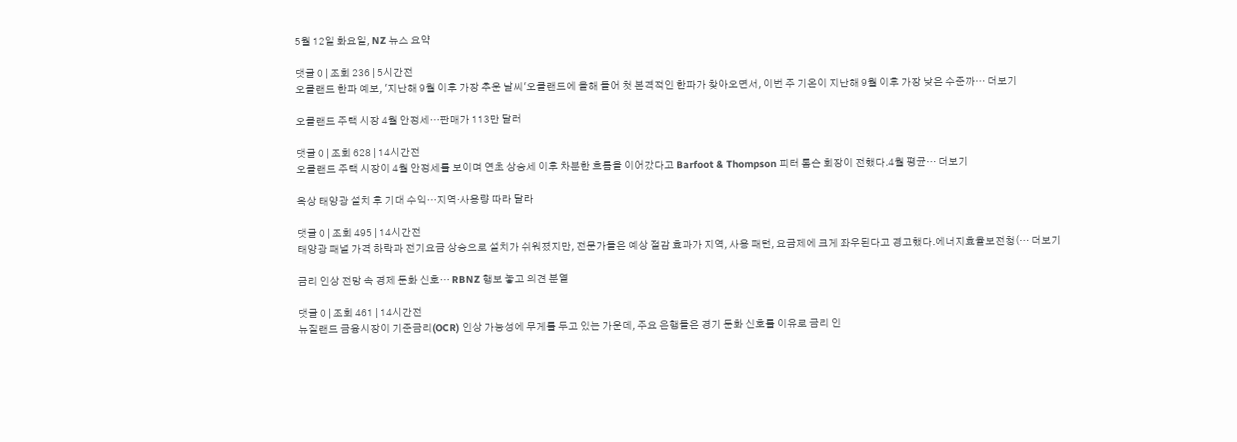5월 12일 화요일, NZ 뉴스 요약

댓글 0 | 조회 236 | 5시간전
오클랜드 한파 예보, '지난해 9월 이후 가장 추운 날씨'오클랜드에 올해 들어 첫 본격적인 한파가 찾아오면서, 이번 주 기온이 지난해 9월 이후 가장 낮은 수준까… 더보기

오클랜드 주택 시장 4월 안정세…판매가 113만 달러

댓글 0 | 조회 628 | 14시간전
오클랜드 주택 시장이 4월 안정세를 보이며 연초 상승세 이후 차분한 흐름을 이어갔다고 Barfoot & Thompson 피터 톰슨 회장이 전했다.4월 평균… 더보기

옥상 태양광 설치 후 기대 수익…지역·사용량 따라 달라

댓글 0 | 조회 495 | 14시간전
태양광 패널 가격 하락과 전기요금 상승으로 설치가 쉬워졌지만, 전문가들은 예상 절감 효과가 지역, 사용 패턴, 요금제에 크게 좌우된다고 경고했다.에너지효율보전청(… 더보기

금리 인상 전망 속 경제 둔화 신호… RBNZ 행보 놓고 의견 분열

댓글 0 | 조회 461 | 14시간전
뉴질랜드 금융시장이 기준금리(OCR) 인상 가능성에 무게를 두고 있는 가운데, 주요 은행들은 경기 둔화 신호를 이유로 금리 인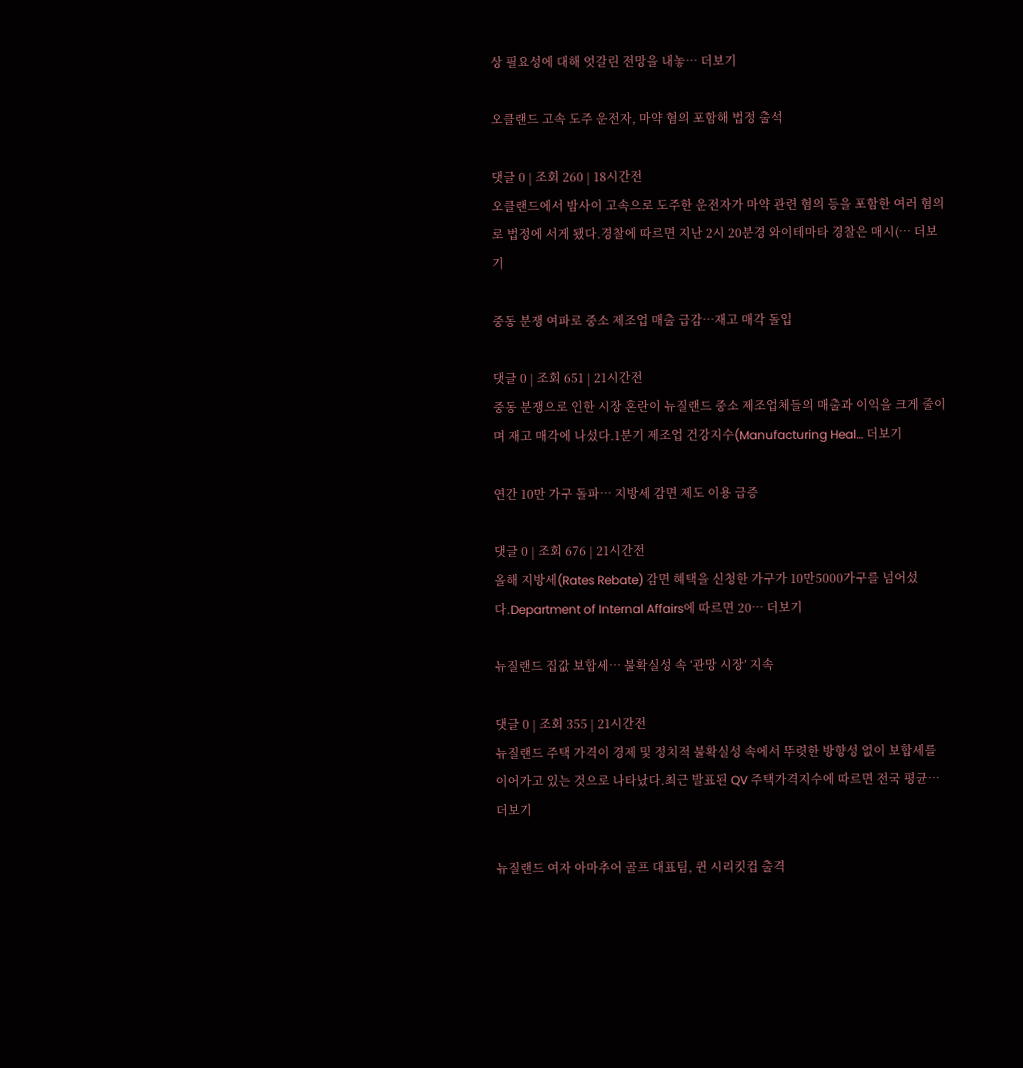상 필요성에 대해 엇갈린 전망을 내놓… 더보기

오클랜드 고속 도주 운전자, 마약 혐의 포함해 법정 출석

댓글 0 | 조회 260 | 18시간전
오클랜드에서 밤사이 고속으로 도주한 운전자가 마약 관련 혐의 등을 포함한 여러 혐의로 법정에 서게 됐다.경찰에 따르면 지난 2시 20분경 와이테마타 경찰은 매시(… 더보기

중동 분쟁 여파로 중소 제조업 매출 급감…재고 매각 돌입

댓글 0 | 조회 651 | 21시간전
중동 분쟁으로 인한 시장 혼란이 뉴질랜드 중소 제조업체들의 매출과 이익을 크게 줄이며 재고 매각에 나섰다.1분기 제조업 건강지수(Manufacturing Heal… 더보기

연간 10만 가구 돌파… 지방세 감면 제도 이용 급증

댓글 0 | 조회 676 | 21시간전
올해 지방세(Rates Rebate) 감면 혜택을 신청한 가구가 10만5000가구를 넘어섰다.Department of Internal Affairs에 따르면 20… 더보기

뉴질랜드 집값 보합세… 불확실성 속 ‘관망 시장’ 지속

댓글 0 | 조회 355 | 21시간전
뉴질랜드 주택 가격이 경제 및 정치적 불확실성 속에서 뚜렷한 방향성 없이 보합세를 이어가고 있는 것으로 나타났다.최근 발표된 QV 주택가격지수에 따르면 전국 평균… 더보기

뉴질랜드 여자 아마추어 골프 대표팀, 퀸 시리킷컵 출격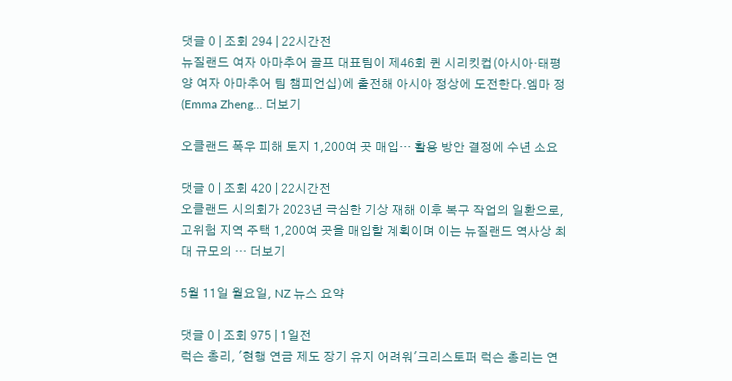댓글 0 | 조회 294 | 22시간전
뉴질랜드 여자 아마추어 골프 대표팀이 제46회 퀸 시리킷컵(아시아·태평양 여자 아마추어 팀 챔피언십)에 출전해 아시아 정상에 도전한다.엠마 정(Emma Zheng… 더보기

오클랜드 폭우 피해 토지 1,200여 곳 매입… 활용 방안 결정에 수년 소요

댓글 0 | 조회 420 | 22시간전
오클랜드 시의회가 2023년 극심한 기상 재해 이후 복구 작업의 일환으로, 고위험 지역 주택 1,200여 곳을 매입할 계획이며 이는 뉴질랜드 역사상 최대 규모의 … 더보기

5월 11일 월요일, NZ 뉴스 요약

댓글 0 | 조회 975 | 1일전
럭슨 총리, '현행 연금 제도 장기 유지 어려워'크리스토퍼 럭슨 총리는 연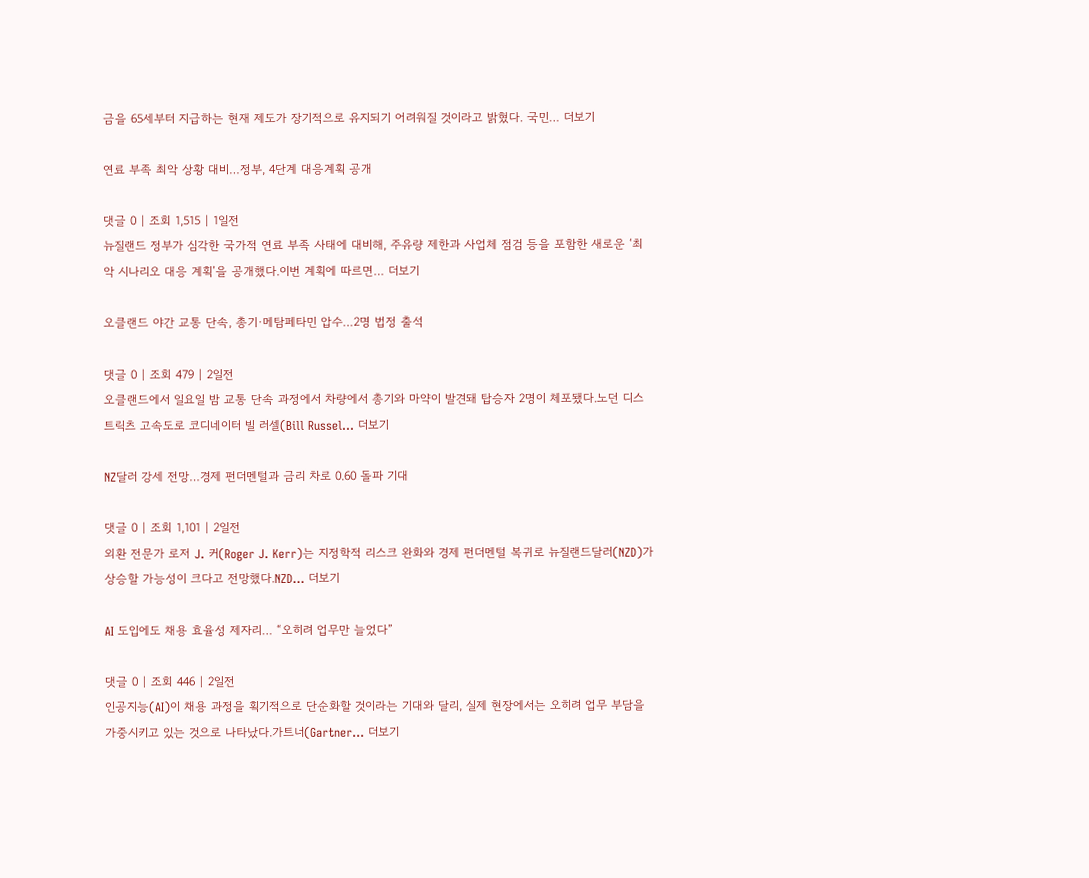금을 65세부터 지급하는 현재 제도가 장기적으로 유지되기 어려워질 것이라고 밝혔다. 국민… 더보기

연료 부족 최악 상황 대비…정부, 4단계 대응계획 공개

댓글 0 | 조회 1,515 | 1일전
뉴질랜드 정부가 심각한 국가적 연료 부족 사태에 대비해, 주유량 제한과 사업체 점검 등을 포함한 새로운 ‘최악 시나리오 대응 계획’을 공개했다.이번 계획에 따르면… 더보기

오클랜드 야간 교통 단속, 총기·메탐페타민 압수…2명 법정 출석

댓글 0 | 조회 479 | 2일전
오클랜드에서 일요일 밤 교통 단속 과정에서 차량에서 총기와 마약이 발견돼 탑승자 2명이 체포됐다.노던 디스트릭츠 고속도로 코디네이터 빌 러셀(Bill Russel… 더보기

NZ달러 강세 전망…경제 펀더멘털과 금리 차로 0.60 돌파 기대

댓글 0 | 조회 1,101 | 2일전
외환 전문가 로저 J. 커(Roger J. Kerr)는 지정학적 리스크 완화와 경제 펀더멘털 복귀로 뉴질랜드달러(NZD)가 상승할 가능성이 크다고 전망했다.NZD… 더보기

AI 도입에도 채용 효율성 제자리… “오히려 업무만 늘었다”

댓글 0 | 조회 446 | 2일전
인공지능(AI)이 채용 과정을 획기적으로 단순화할 것이라는 기대와 달리, 실제 현장에서는 오히려 업무 부담을 가중시키고 있는 것으로 나타났다.가트너(Gartner… 더보기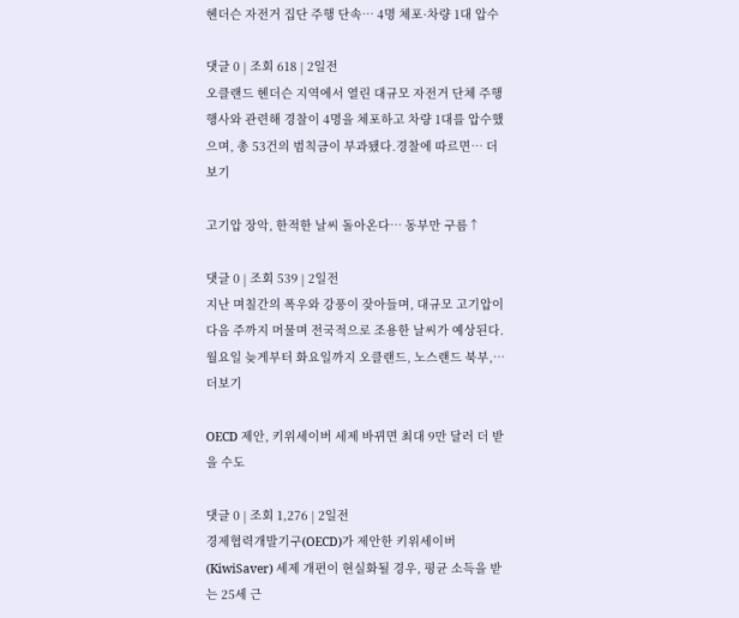헨더슨 자전거 집단 주행 단속… 4명 체포·차량 1대 압수

댓글 0 | 조회 618 | 2일전
오클랜드 헨더슨 지역에서 열린 대규모 자전거 단체 주행 행사와 관련해 경찰이 4명을 체포하고 차량 1대를 압수했으며, 총 53건의 범칙금이 부과됐다.경찰에 따르면… 더보기

고기압 장악, 한적한 날씨 돌아온다… 동부만 구름↑

댓글 0 | 조회 539 | 2일전
지난 며칠간의 폭우와 강풍이 잦아들며, 대규모 고기압이 다음 주까지 머물며 전국적으로 조용한 날씨가 예상된다.월요일 늦게부터 화요일까지 오클랜드, 노스랜드 북부,… 더보기

OECD 제안, 키위세이버 세제 바뀌면 최대 9만 달러 더 받을 수도

댓글 0 | 조회 1,276 | 2일전
경제협력개발기구(OECD)가 제안한 키위세이버(KiwiSaver) 세제 개편이 현실화될 경우, 평균 소득을 받는 25세 근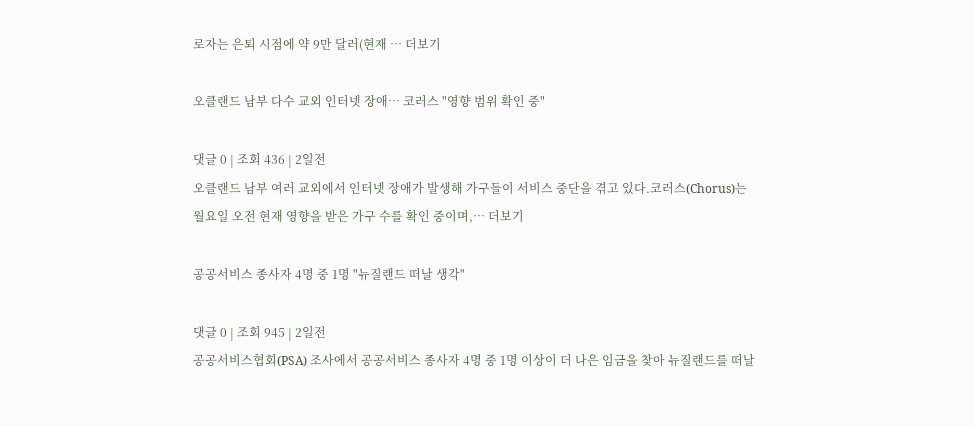로자는 은퇴 시점에 약 9만 달러(현재 … 더보기

오클랜드 남부 다수 교외 인터넷 장애… 코러스 "영향 범위 확인 중"

댓글 0 | 조회 436 | 2일전
오클랜드 남부 여러 교외에서 인터넷 장애가 발생해 가구들이 서비스 중단을 겪고 있다.코러스(Chorus)는 월요일 오전 현재 영향을 받은 가구 수를 확인 중이며,… 더보기

공공서비스 종사자 4명 중 1명 "뉴질랜드 떠날 생각"

댓글 0 | 조회 945 | 2일전
공공서비스협회(PSA) 조사에서 공공서비스 종사자 4명 중 1명 이상이 더 나은 임금을 찾아 뉴질랜드를 떠날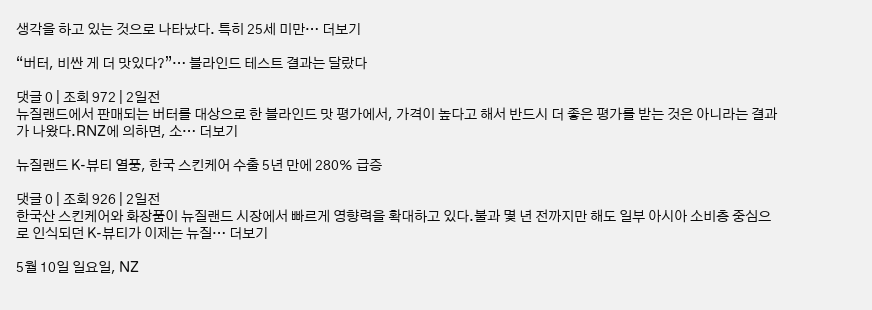생각을 하고 있는 것으로 나타났다. 특히 25세 미만… 더보기

“버터, 비싼 게 더 맛있다?”… 블라인드 테스트 결과는 달랐다

댓글 0 | 조회 972 | 2일전
뉴질랜드에서 판매되는 버터를 대상으로 한 블라인드 맛 평가에서, 가격이 높다고 해서 반드시 더 좋은 평가를 받는 것은 아니라는 결과가 나왔다.RNZ에 의하면, 소… 더보기

뉴질랜드 K-뷰티 열풍, 한국 스킨케어 수출 5년 만에 280% 급증

댓글 0 | 조회 926 | 2일전
한국산 스킨케어와 화장품이 뉴질랜드 시장에서 빠르게 영향력을 확대하고 있다.불과 몇 년 전까지만 해도 일부 아시아 소비층 중심으로 인식되던 K-뷰티가 이제는 뉴질… 더보기

5월 10일 일요일, NZ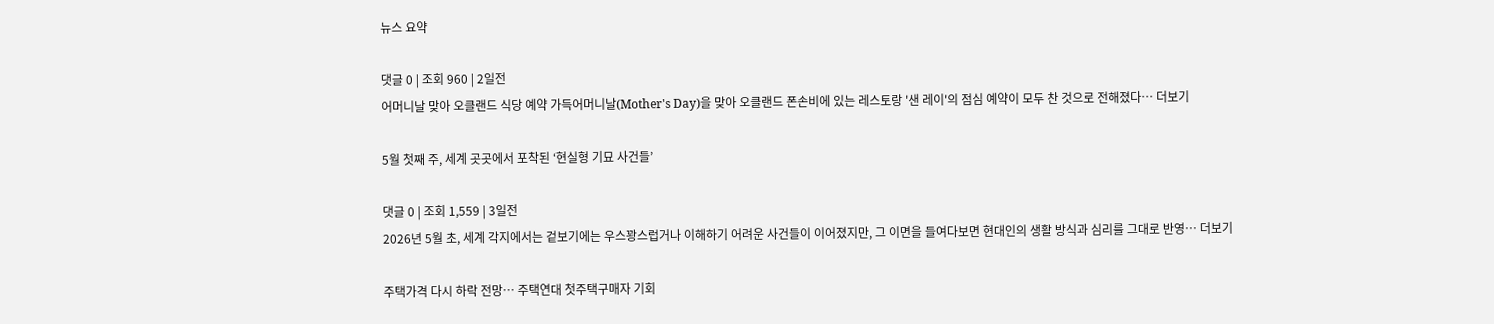뉴스 요약

댓글 0 | 조회 960 | 2일전
어머니날 맞아 오클랜드 식당 예약 가득어머니날(Mother's Day)을 맞아 오클랜드 폰손비에 있는 레스토랑 '샌 레이'의 점심 예약이 모두 찬 것으로 전해졌다… 더보기

5월 첫째 주, 세계 곳곳에서 포착된 ‘현실형 기묘 사건들’

댓글 0 | 조회 1,559 | 3일전
2026년 5월 초, 세계 각지에서는 겉보기에는 우스꽝스럽거나 이해하기 어려운 사건들이 이어졌지만, 그 이면을 들여다보면 현대인의 생활 방식과 심리를 그대로 반영… 더보기

주택가격 다시 하락 전망… 주택연대 첫주택구매자 기회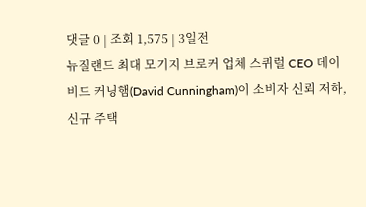댓글 0 | 조회 1,575 | 3일전
뉴질랜드 최대 모기지 브로커 업체 스퀴럴 CEO 데이비드 커닝햄(David Cunningham)이 소비자 신뢰 저하, 신규 주택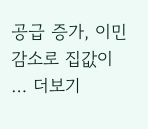공급 증가, 이민 감소로 집값이 … 더보기